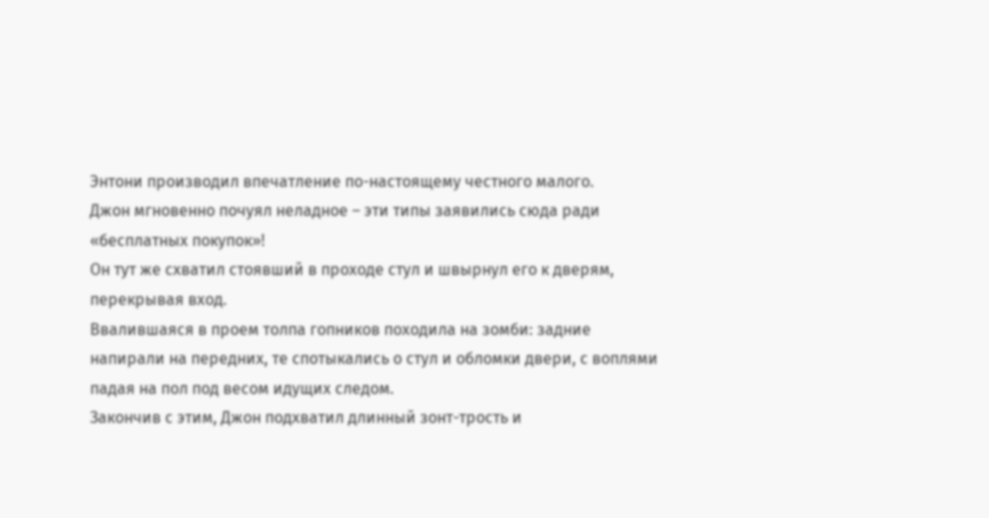Энтони производил впечатление по-настоящему честного малого.
Джон мгновенно почуял неладное – эти типы заявились сюда ради «бесплатных покупок»!
Он тут же схватил стоявший в проходе стул и швырнул его к дверям, перекрывая вход.
Ввалившаяся в проем толпа гопников походила на зомби: задние напирали на передних, те спотыкались о стул и обломки двери, с воплями падая на пол под весом идущих следом.
Закончив с этим, Джон подхватил длинный зонт-трость и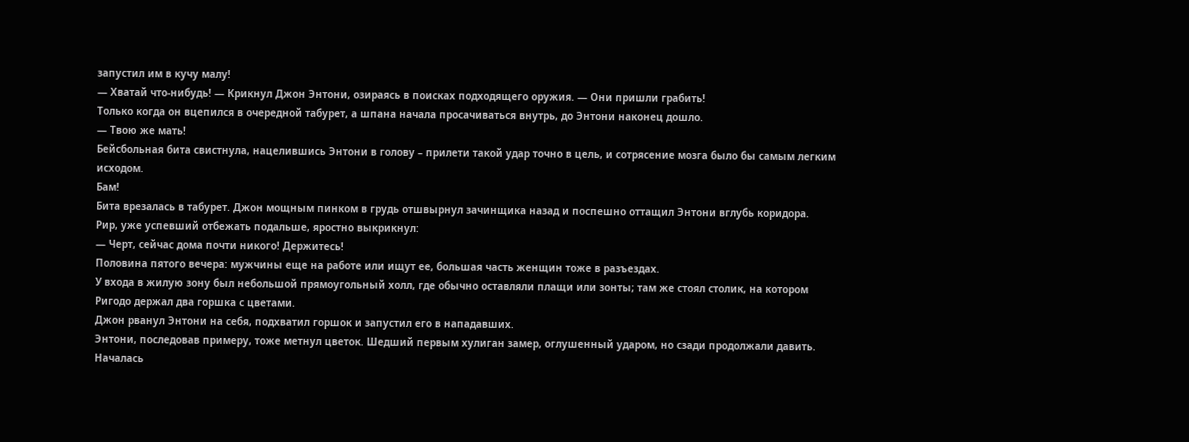запустил им в кучу малу!
— Хватай что-нибудь! — Крикнул Джон Энтони, озираясь в поисках подходящего оружия. — Они пришли грабить!
Только когда он вцепился в очередной табурет, а шпана начала просачиваться внутрь, до Энтони наконец дошло.
— Твою же мать!
Бейсбольная бита свистнула, нацелившись Энтони в голову – прилети такой удар точно в цель, и сотрясение мозга было бы самым легким исходом.
Бам!
Бита врезалась в табурет. Джон мощным пинком в грудь отшвырнул зачинщика назад и поспешно оттащил Энтони вглубь коридора.
Рир, уже успевший отбежать подальше, яростно выкрикнул:
— Черт, сейчас дома почти никого! Держитесь!
Половина пятого вечера: мужчины еще на работе или ищут ее, большая часть женщин тоже в разъездах.
У входа в жилую зону был небольшой прямоугольный холл, где обычно оставляли плащи или зонты; там же стоял столик, на котором Ригодо держал два горшка с цветами.
Джон рванул Энтони на себя, подхватил горшок и запустил его в нападавших.
Энтони, последовав примеру, тоже метнул цветок. Шедший первым хулиган замер, оглушенный ударом, но сзади продолжали давить. Началась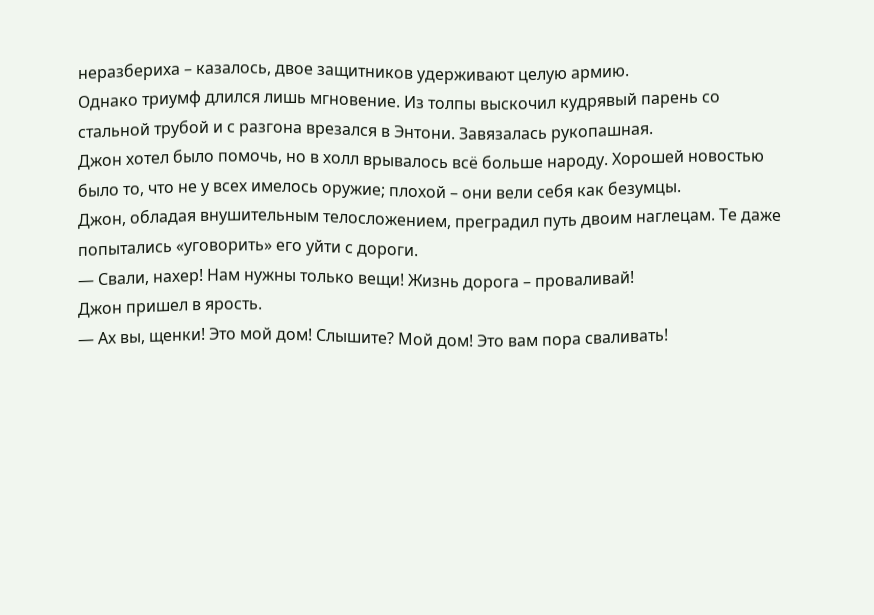неразбериха – казалось, двое защитников удерживают целую армию.
Однако триумф длился лишь мгновение. Из толпы выскочил кудрявый парень со стальной трубой и с разгона врезался в Энтони. Завязалась рукопашная.
Джон хотел было помочь, но в холл врывалось всё больше народу. Хорошей новостью было то, что не у всех имелось оружие; плохой – они вели себя как безумцы.
Джон, обладая внушительным телосложением, преградил путь двоим наглецам. Те даже попытались «уговорить» его уйти с дороги.
— Свали, нахер! Нам нужны только вещи! Жизнь дорога – проваливай!
Джон пришел в ярость.
— Ах вы, щенки! Это мой дом! Слышите? Мой дом! Это вам пора сваливать!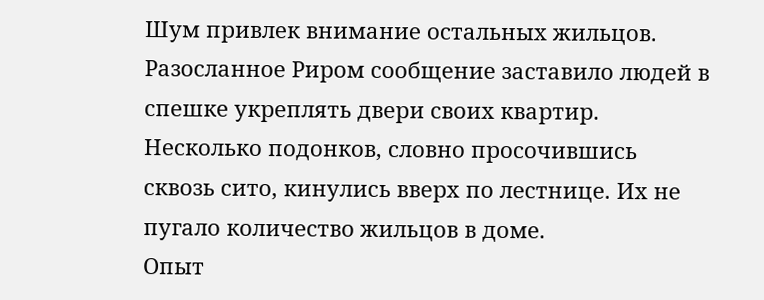Шум привлек внимание остальных жильцов. Разосланное Риром сообщение заставило людей в спешке укреплять двери своих квартир.
Несколько подонков, словно просочившись сквозь сито, кинулись вверх по лестнице. Их не пугало количество жильцов в доме.
Опыт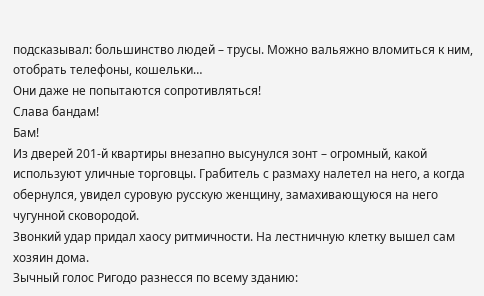подсказывал: большинство людей – трусы. Можно вальяжно вломиться к ним, отобрать телефоны, кошельки…
Они даже не попытаются сопротивляться!
Слава бандам!
Бам!
Из дверей 201-й квартиры внезапно высунулся зонт – огромный, какой используют уличные торговцы. Грабитель с размаху налетел на него, а когда обернулся, увидел суровую русскую женщину, замахивающуюся на него чугунной сковородой.
Звонкий удар придал хаосу ритмичности. На лестничную клетку вышел сам хозяин дома.
Зычный голос Ригодо разнесся по всему зданию: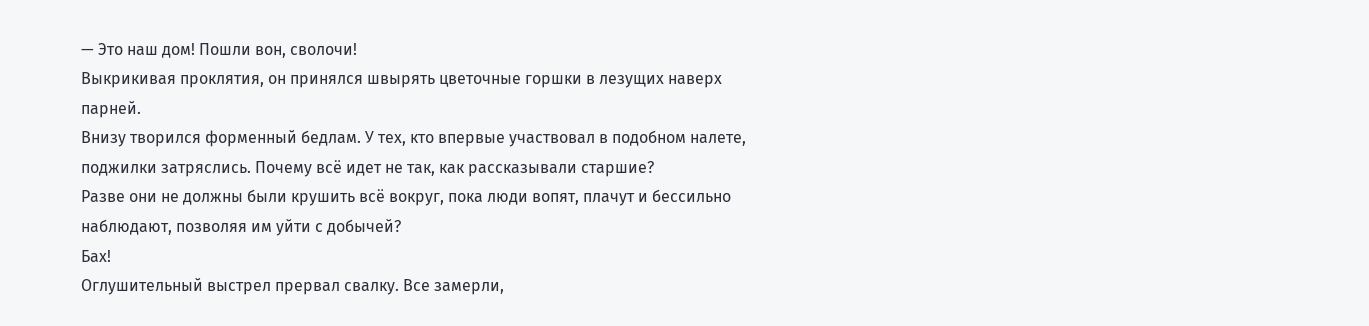— Это наш дом! Пошли вон, сволочи!
Выкрикивая проклятия, он принялся швырять цветочные горшки в лезущих наверх парней.
Внизу творился форменный бедлам. У тех, кто впервые участвовал в подобном налете, поджилки затряслись. Почему всё идет не так, как рассказывали старшие?
Разве они не должны были крушить всё вокруг, пока люди вопят, плачут и бессильно наблюдают, позволяя им уйти с добычей?
Бах!
Оглушительный выстрел прервал свалку. Все замерли,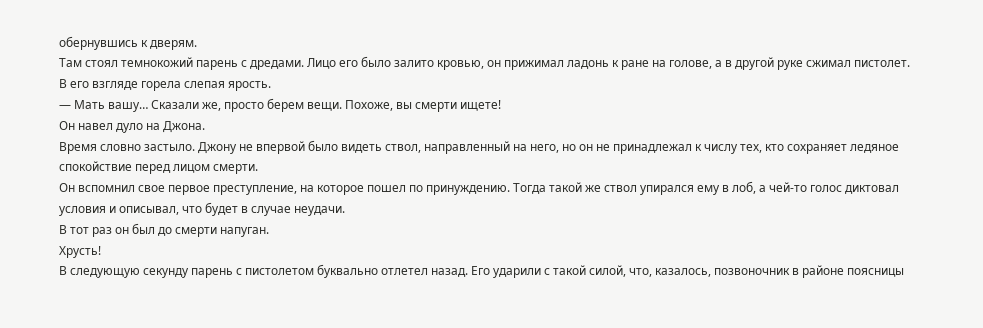обернувшись к дверям.
Там стоял темнокожий парень с дредами. Лицо его было залито кровью, он прижимал ладонь к ране на голове, а в другой руке сжимал пистолет. В его взгляде горела слепая ярость.
— Мать вашу… Сказали же, просто берем вещи. Похоже, вы смерти ищете!
Он навел дуло на Джона.
Время словно застыло. Джону не впервой было видеть ствол, направленный на него, но он не принадлежал к числу тех, кто сохраняет ледяное спокойствие перед лицом смерти.
Он вспомнил свое первое преступление, на которое пошел по принуждению. Тогда такой же ствол упирался ему в лоб, а чей-то голос диктовал условия и описывал, что будет в случае неудачи.
В тот раз он был до смерти напуган.
Хрусть!
В следующую секунду парень с пистолетом буквально отлетел назад. Его ударили с такой силой, что, казалось, позвоночник в районе поясницы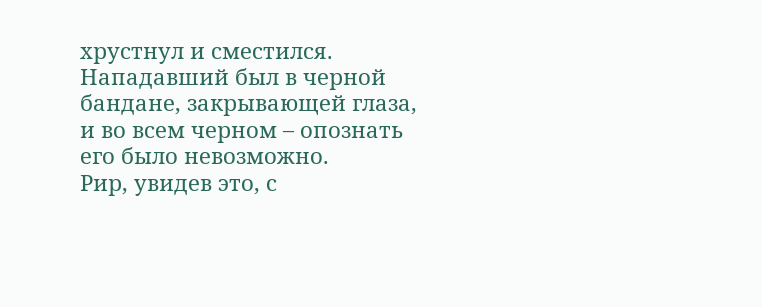хрустнул и сместился.
Нападавший был в черной бандане, закрывающей глаза, и во всем черном – опознать его было невозможно.
Рир, увидев это, с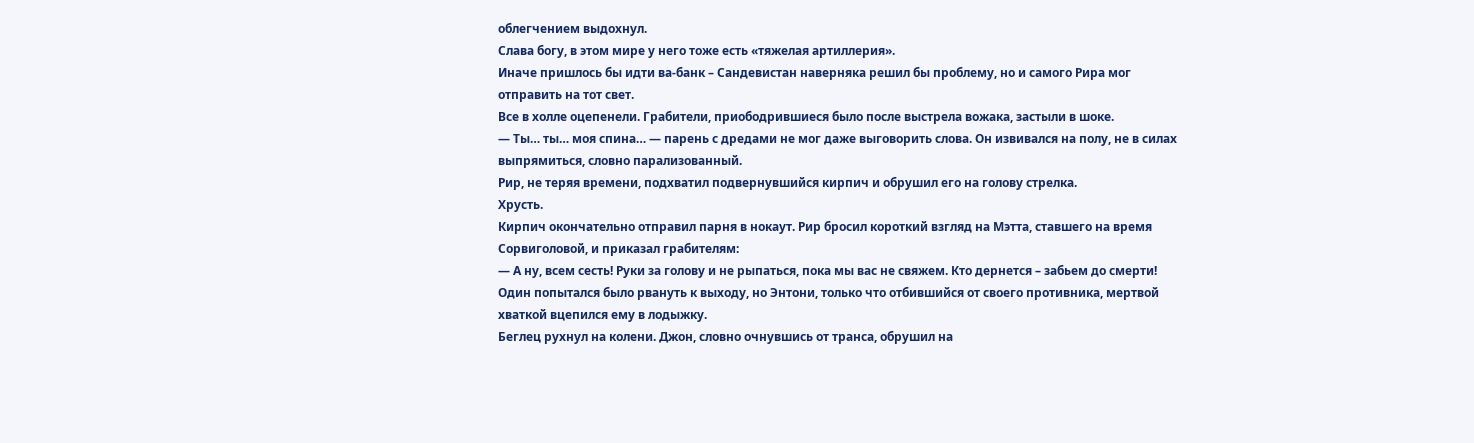облегчением выдохнул.
Слава богу, в этом мире у него тоже есть «тяжелая артиллерия».
Иначе пришлось бы идти ва-банк – Сандевистан наверняка решил бы проблему, но и самого Рира мог отправить на тот свет.
Все в холле оцепенели. Грабители, приободрившиеся было после выстрела вожака, застыли в шоке.
— Ты… ты… моя спина… — парень с дредами не мог даже выговорить слова. Он извивался на полу, не в силах выпрямиться, словно парализованный.
Рир, не теряя времени, подхватил подвернувшийся кирпич и обрушил его на голову стрелка.
Хрусть.
Кирпич окончательно отправил парня в нокаут. Рир бросил короткий взгляд на Мэтта, ставшего на время Сорвиголовой, и приказал грабителям:
— А ну, всем сесть! Руки за голову и не рыпаться, пока мы вас не свяжем. Кто дернется – забьем до смерти!
Один попытался было рвануть к выходу, но Энтони, только что отбившийся от своего противника, мертвой хваткой вцепился ему в лодыжку.
Беглец рухнул на колени. Джон, словно очнувшись от транса, обрушил на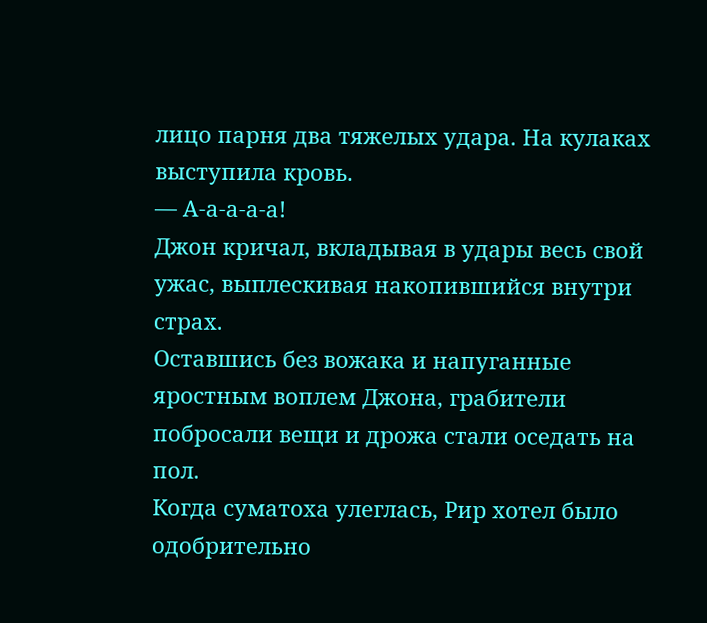лицо парня два тяжелых удара. На кулаках выступила кровь.
— А-а-а-а-а!
Джон кричал, вкладывая в удары весь свой ужас, выплескивая накопившийся внутри страх.
Оставшись без вожака и напуганные яростным воплем Джона, грабители побросали вещи и дрожа стали оседать на пол.
Когда суматоха улеглась, Рир хотел было одобрительно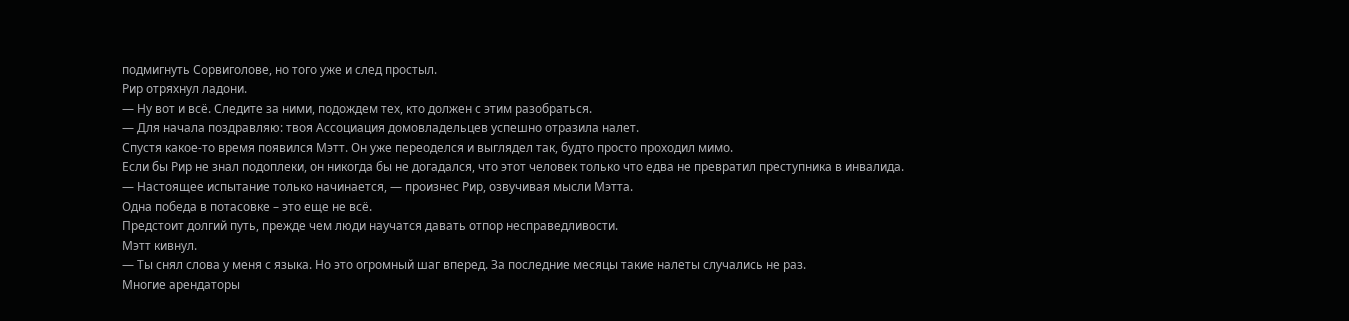подмигнуть Сорвиголове, но того уже и след простыл.
Рир отряхнул ладони.
— Ну вот и всё. Следите за ними, подождем тех, кто должен с этим разобраться.
— Для начала поздравляю: твоя Ассоциация домовладельцев успешно отразила налет.
Спустя какое-то время появился Мэтт. Он уже переоделся и выглядел так, будто просто проходил мимо.
Если бы Рир не знал подоплеки, он никогда бы не догадался, что этот человек только что едва не превратил преступника в инвалида.
— Настоящее испытание только начинается, — произнес Рир, озвучивая мысли Мэтта.
Одна победа в потасовке – это еще не всё.
Предстоит долгий путь, прежде чем люди научатся давать отпор несправедливости.
Мэтт кивнул.
— Ты снял слова у меня с языка. Но это огромный шаг вперед. За последние месяцы такие налеты случались не раз.
Многие арендаторы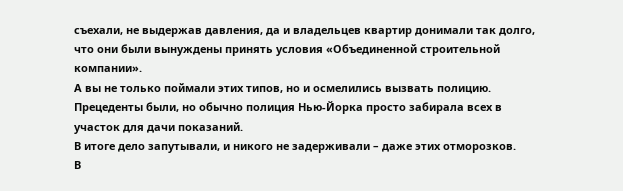съехали, не выдержав давления, да и владельцев квартир донимали так долго, что они были вынуждены принять условия «Объединенной строительной компании».
А вы не только поймали этих типов, но и осмелились вызвать полицию. Прецеденты были, но обычно полиция Нью-Йорка просто забирала всех в участок для дачи показаний.
В итоге дело запутывали, и никого не задерживали – даже этих отморозков.
В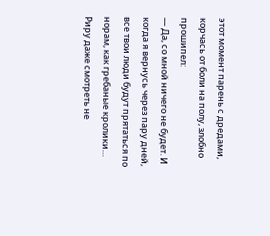этот момент парень с дредами, корчась от боли на полу, злобно прошипел:
— Да, со мной ничего не будет. И когда я вернусь через пару дней, все твои люди будут прятаться по норам, как гребаные кролики…
Риру даже смотреть не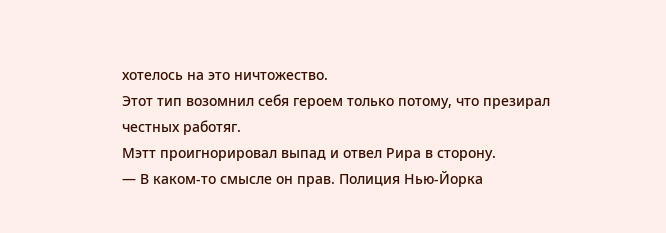хотелось на это ничтожество.
Этот тип возомнил себя героем только потому, что презирал честных работяг.
Мэтт проигнорировал выпад и отвел Рира в сторону.
— В каком-то смысле он прав. Полиция Нью-Йорка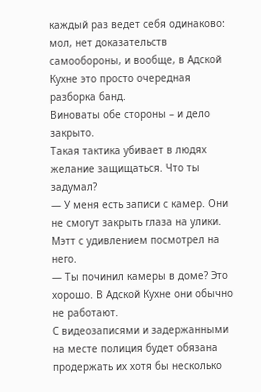каждый раз ведет себя одинаково: мол, нет доказательств самообороны, и вообще, в Адской Кухне это просто очередная разборка банд.
Виноваты обе стороны – и дело закрыто.
Такая тактика убивает в людях желание защищаться. Что ты задумал?
— У меня есть записи с камер. Они не смогут закрыть глаза на улики.
Мэтт с удивлением посмотрел на него.
— Ты починил камеры в доме? Это хорошо. В Адской Кухне они обычно не работают.
С видеозаписями и задержанными на месте полиция будет обязана продержать их хотя бы несколько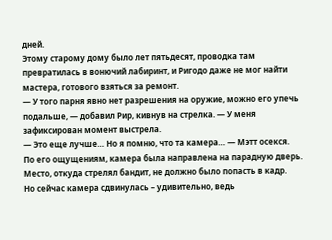дней.
Этому старому дому было лет пятьдесят, проводка там превратилась в вонючий лабиринт, и Ригодо даже не мог найти мастера, готового взяться за ремонт.
— У того парня явно нет разрешения на оружие, можно его упечь подальше, — добавил Рир, кивнув на стрелка. — У меня зафиксирован момент выстрела.
— Это еще лучше… Но я помню, что та камера… — Мэтт осекся.
По его ощущениям, камера была направлена на парадную дверь. Место, откуда стрелял бандит, не должно было попасть в кадр.
Но сейчас камера сдвинулась – удивительно, ведь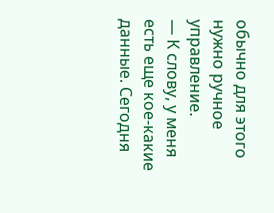обычно для этого нужно ручное управление.
— К слову, у меня есть еще кое-какие данные. Сегодня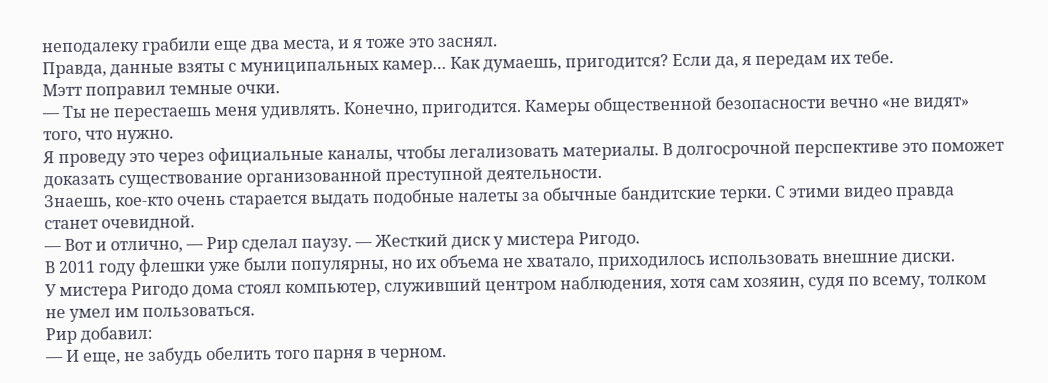неподалеку грабили еще два места, и я тоже это заснял.
Правда, данные взяты с муниципальных камер… Как думаешь, пригодится? Если да, я передам их тебе.
Мэтт поправил темные очки.
— Ты не перестаешь меня удивлять. Конечно, пригодится. Камеры общественной безопасности вечно «не видят» того, что нужно.
Я проведу это через официальные каналы, чтобы легализовать материалы. В долгосрочной перспективе это поможет доказать существование организованной преступной деятельности.
Знаешь, кое-кто очень старается выдать подобные налеты за обычные бандитские терки. С этими видео правда станет очевидной.
— Вот и отлично, — Рир сделал паузу. — Жесткий диск у мистера Ригодо.
В 2011 году флешки уже были популярны, но их объема не хватало, приходилось использовать внешние диски.
У мистера Ригодо дома стоял компьютер, служивший центром наблюдения, хотя сам хозяин, судя по всему, толком не умел им пользоваться.
Рир добавил:
— И еще, не забудь обелить того парня в черном.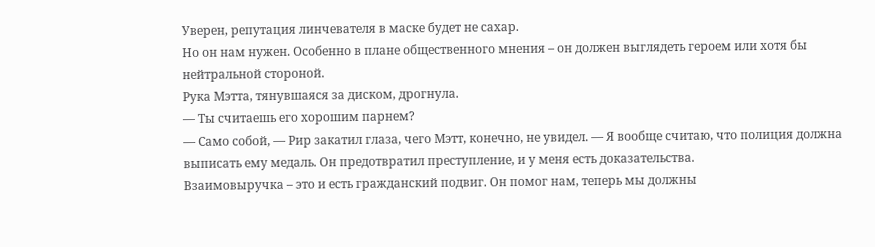Уверен, репутация линчевателя в маске будет не сахар.
Но он нам нужен. Особенно в плане общественного мнения – он должен выглядеть героем или хотя бы нейтральной стороной.
Рука Мэтта, тянувшаяся за диском, дрогнула.
— Ты считаешь его хорошим парнем?
— Само собой, — Рир закатил глаза, чего Мэтт, конечно, не увидел. — Я вообще считаю, что полиция должна выписать ему медаль. Он предотвратил преступление, и у меня есть доказательства.
Взаимовыручка – это и есть гражданский подвиг. Он помог нам, теперь мы должны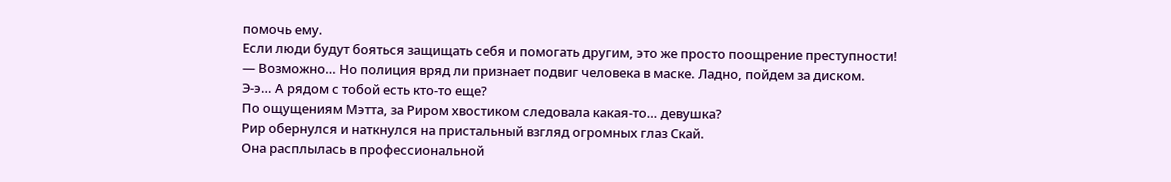помочь ему.
Если люди будут бояться защищать себя и помогать другим, это же просто поощрение преступности!
— Возможно… Но полиция вряд ли признает подвиг человека в маске. Ладно, пойдем за диском.
Э-э… А рядом с тобой есть кто-то еще?
По ощущениям Мэтта, за Риром хвостиком следовала какая-то… девушка?
Рир обернулся и наткнулся на пристальный взгляд огромных глаз Скай.
Она расплылась в профессиональной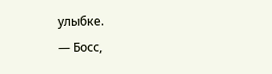улыбке.
— Босс,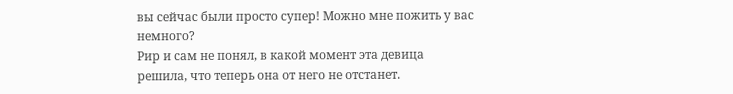вы сейчас были просто супер! Можно мне пожить у вас немного?
Рир и сам не понял, в какой момент эта девица решила, что теперь она от него не отстанет.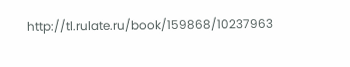http://tl.rulate.ru/book/159868/10237963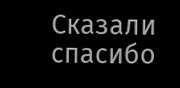Сказали спасибо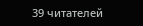39 читателей